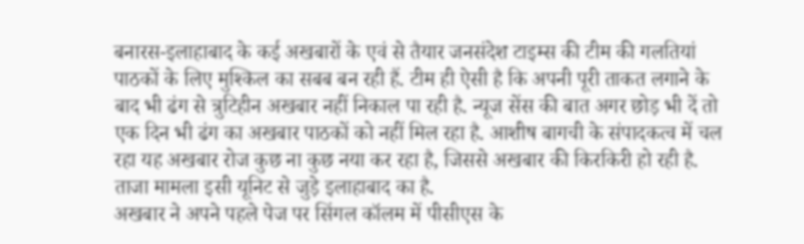बनारस-इलाहाबाद के कई अखबारों के एवं से तैयार जनसंदेश टाइम्स की टीम की गलतियां पाठकों के लिए मुश्किल का सबब बन रही हैं. टीम ही ऐसी है कि अपनी पूरी ताकत लगाने के बाद भी ढंग से त्रुटिहीन अखबार नहीं निकाल पा रही है. न्यूज सेंस की बात अगर छोड़ भी दें तो एक दिन भी ढंग का अखबार पाठकों को नहीं मिल रहा है. आशीष बागची के संपादकत्व में चल रहा यह अखबार रोज कुछ ना कुछ नया कर रहा है, जिससे अखबार की किरकिरी हो रही है. ताजा मामला इसी यूनिट से जुड़े इलाहाबाद का है.
अखबार ने अपने पहले पेज पर सिंगल कॉलम में पीसीएस के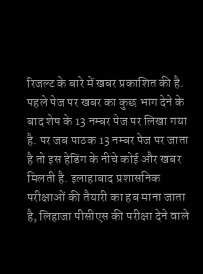रिजल्ट के बारे में खबर प्रकाशित की है. पहले पेज पर खबर का कुछ भाग देने के बाद शेष के 13 नम्बर पेज पर लिखा गया है. पर जब पाठक 13 नम्बर पेज पर जाता है तो इस हेडिंग के नीचे कोई और खबर मिलती है. इलाहाबाद प्रशासनिक परीक्षाओं की तैयारी का हब माना जाता है, लिहाजा पीसीएस की परीक्षा देने वाले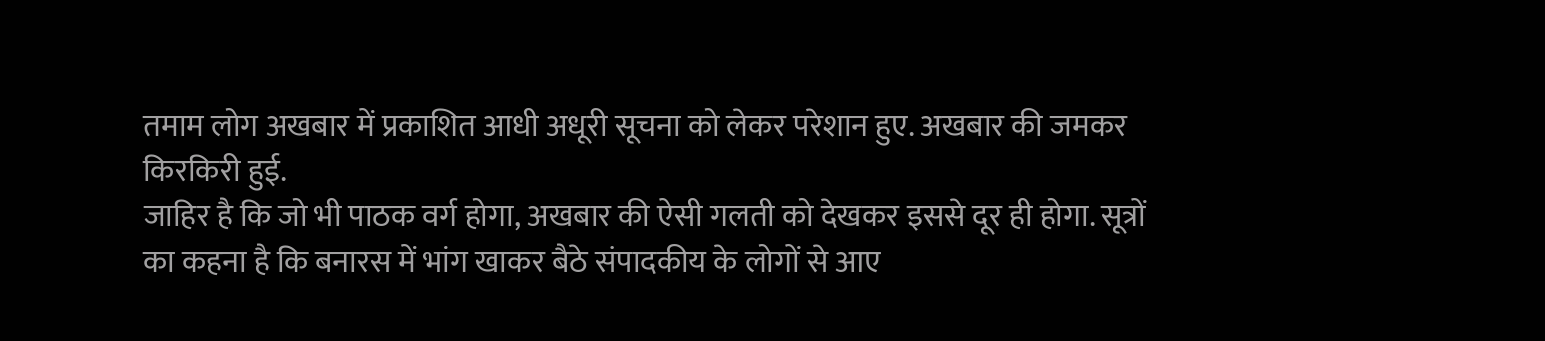तमाम लोग अखबार में प्रकाशित आधी अधूरी सूचना को लेकर परेशान हुए. अखबार की जमकर किरकिरी हुई.
जाहिर है कि जो भी पाठक वर्ग होगा, अखबार की ऐसी गलती को देखकर इससे दूर ही होगा. सूत्रों का कहना है कि बनारस में भांग खाकर बैठे संपादकीय के लोगों से आए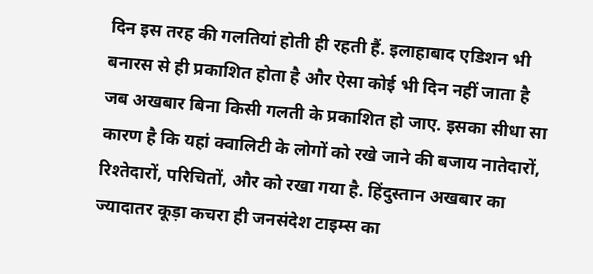दिन इस तरह की गलतियां होती ही रहती हैं. इलाहाबाद एडिशन भी बनारस से ही प्रकाशित होता है और ऐसा कोई भी दिन नहीं जाता है जब अखबार बिना किसी गलती के प्रकाशित हो जाए. इसका सीधा सा कारण है कि यहां क्वालिटी के लोगों को रखे जाने की बजाय नातेदारों, रिश्तेदारों, परिचितों, और को रखा गया है. हिंदुस्तान अखबार का ज्यादातर कूड़ा कचरा ही जनसंदेश टाइम्स का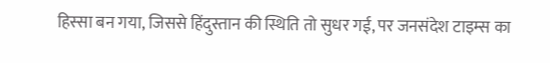हिस्सा बन गया, जिससे हिंदुस्तान की स्थिति तो सुधर गई, पर जनसंदेश टाइम्स का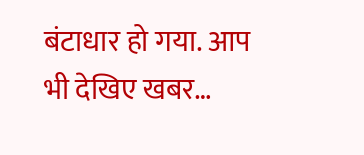बंटाधार हो गया. आप भी देखिए खबर…